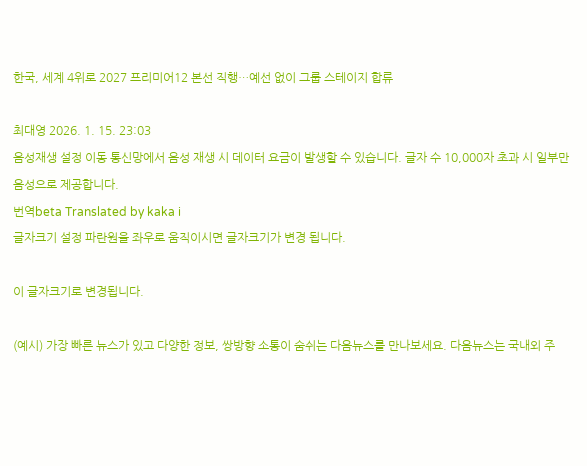한국, 세계 4위로 2027 프리미어12 본선 직행…예선 없이 그룹 스테이지 합류

최대영 2026. 1. 15. 23:03
음성재생 설정 이동 통신망에서 음성 재생 시 데이터 요금이 발생할 수 있습니다. 글자 수 10,000자 초과 시 일부만 음성으로 제공합니다.
번역beta Translated by kaka i
글자크기 설정 파란원을 좌우로 움직이시면 글자크기가 변경 됩니다.

이 글자크기로 변경됩니다.

(예시) 가장 빠른 뉴스가 있고 다양한 정보, 쌍방향 소통이 숨쉬는 다음뉴스를 만나보세요. 다음뉴스는 국내외 주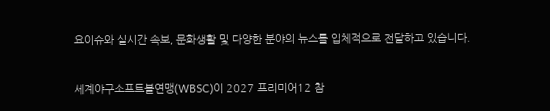요이슈와 실시간 속보, 문화생활 및 다양한 분야의 뉴스를 입체적으로 전달하고 있습니다.

세계야구소프트볼연맹(WBSC)이 2027 프리미어12 참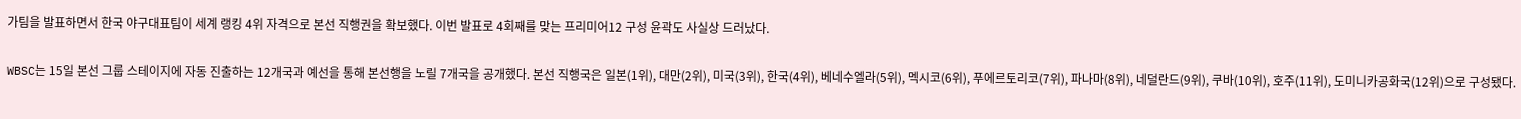가팀을 발표하면서 한국 야구대표팀이 세계 랭킹 4위 자격으로 본선 직행권을 확보했다. 이번 발표로 4회째를 맞는 프리미어12 구성 윤곽도 사실상 드러났다.

WBSC는 15일 본선 그룹 스테이지에 자동 진출하는 12개국과 예선을 통해 본선행을 노릴 7개국을 공개했다. 본선 직행국은 일본(1위), 대만(2위), 미국(3위), 한국(4위), 베네수엘라(5위), 멕시코(6위), 푸에르토리코(7위), 파나마(8위), 네덜란드(9위), 쿠바(10위), 호주(11위), 도미니카공화국(12위)으로 구성됐다.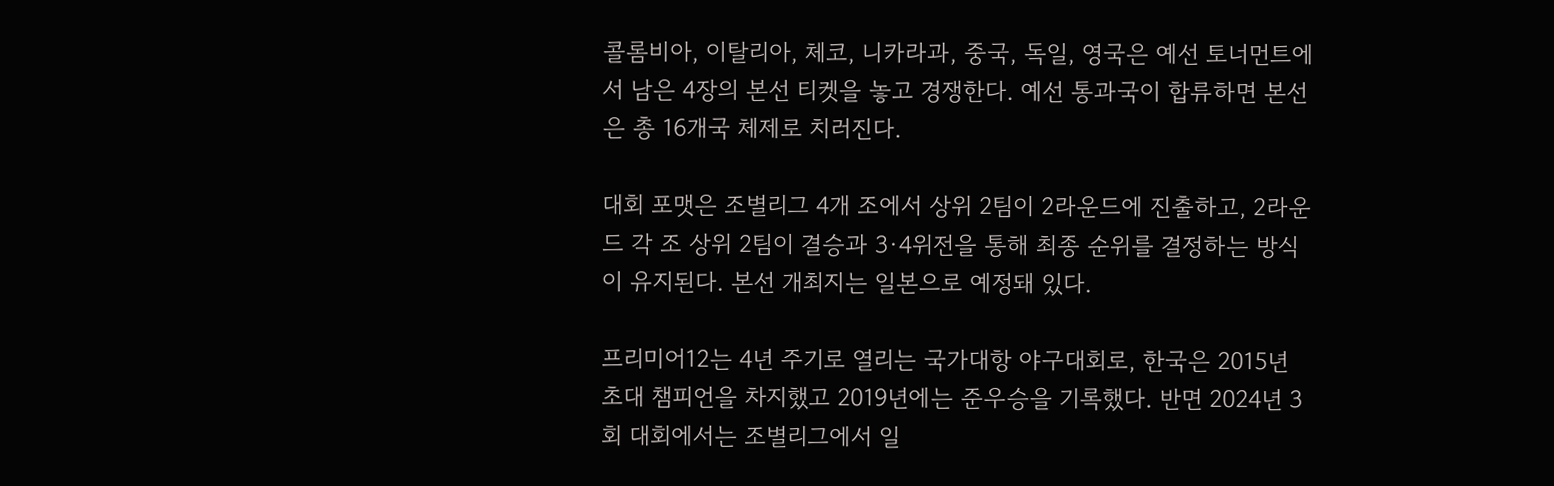콜롬비아, 이탈리아, 체코, 니카라과, 중국, 독일, 영국은 예선 토너먼트에서 남은 4장의 본선 티켓을 놓고 경쟁한다. 예선 통과국이 합류하면 본선은 총 16개국 체제로 치러진다.

대회 포맷은 조별리그 4개 조에서 상위 2팀이 2라운드에 진출하고, 2라운드 각 조 상위 2팀이 결승과 3·4위전을 통해 최종 순위를 결정하는 방식이 유지된다. 본선 개최지는 일본으로 예정돼 있다.

프리미어12는 4년 주기로 열리는 국가대항 야구대회로, 한국은 2015년 초대 챔피언을 차지했고 2019년에는 준우승을 기록했다. 반면 2024년 3회 대회에서는 조별리그에서 일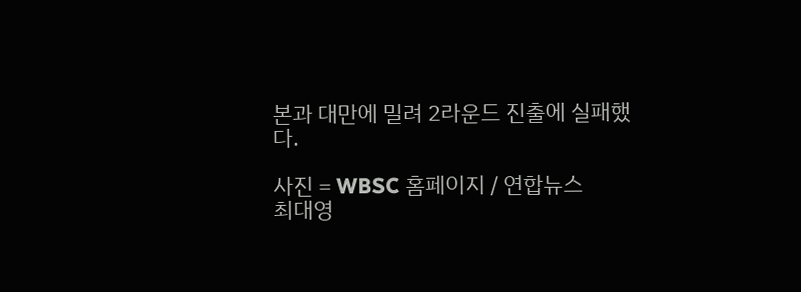본과 대만에 밀려 2라운드 진출에 실패했다.

사진 = WBSC 홈페이지 / 연합뉴스
최대영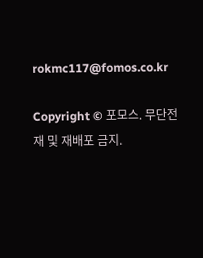rokmc117@fomos.co.kr

Copyright © 포모스. 무단전재 및 재배포 금지.